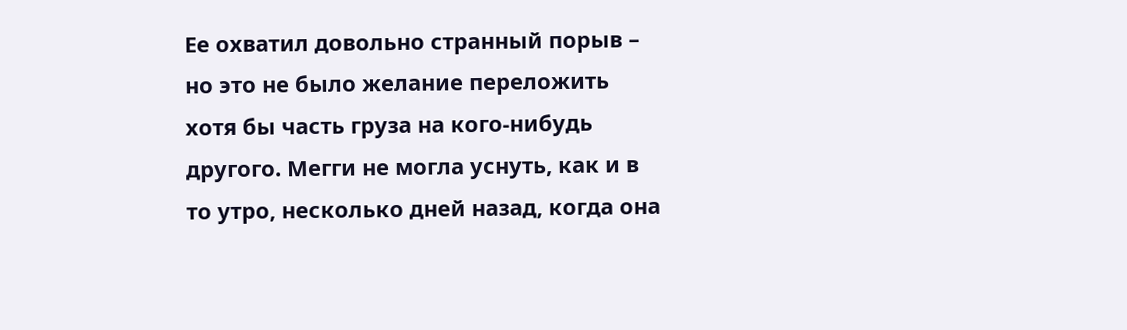Ее охватил довольно странный порыв – но это не было желание переложить хотя бы часть груза на кого-нибудь другого. Мегги не могла уснуть, как и в то утро, несколько дней назад, когда она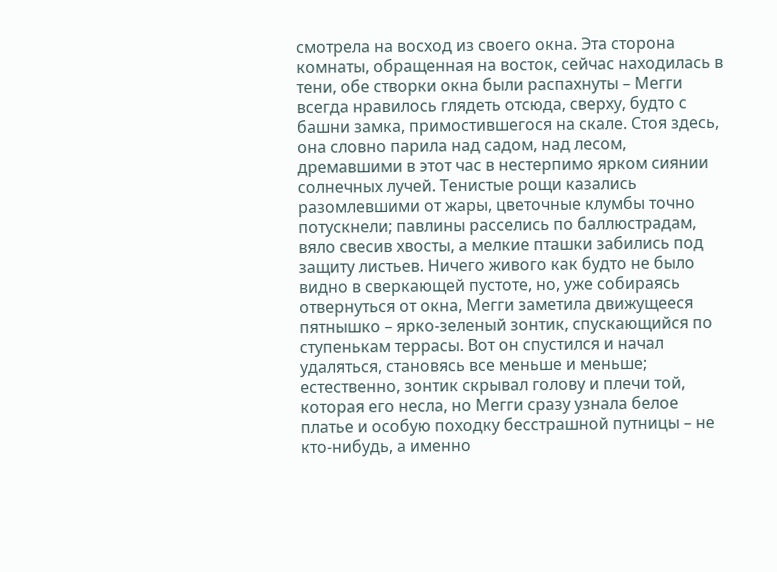смотрела на восход из своего окна. Эта сторона комнаты, обращенная на восток, сейчас находилась в тени, обе створки окна были распахнуты – Мегги всегда нравилось глядеть отсюда, сверху, будто с башни замка, примостившегося на скале. Стоя здесь, она словно парила над садом, над лесом, дремавшими в этот час в нестерпимо ярком сиянии солнечных лучей. Тенистые рощи казались разомлевшими от жары, цветочные клумбы точно потускнели; павлины расселись по баллюстрадам, вяло свесив хвосты, а мелкие пташки забились под защиту листьев. Ничего живого как будто не было видно в сверкающей пустоте, но, уже собираясь отвернуться от окна, Мегги заметила движущееся пятнышко – ярко-зеленый зонтик, спускающийся по ступенькам террасы. Вот он спустился и начал удаляться, становясь все меньше и меньше; естественно, зонтик скрывал голову и плечи той, которая его несла, но Мегги сразу узнала белое платье и особую походку бесстрашной путницы – не кто-нибудь, а именно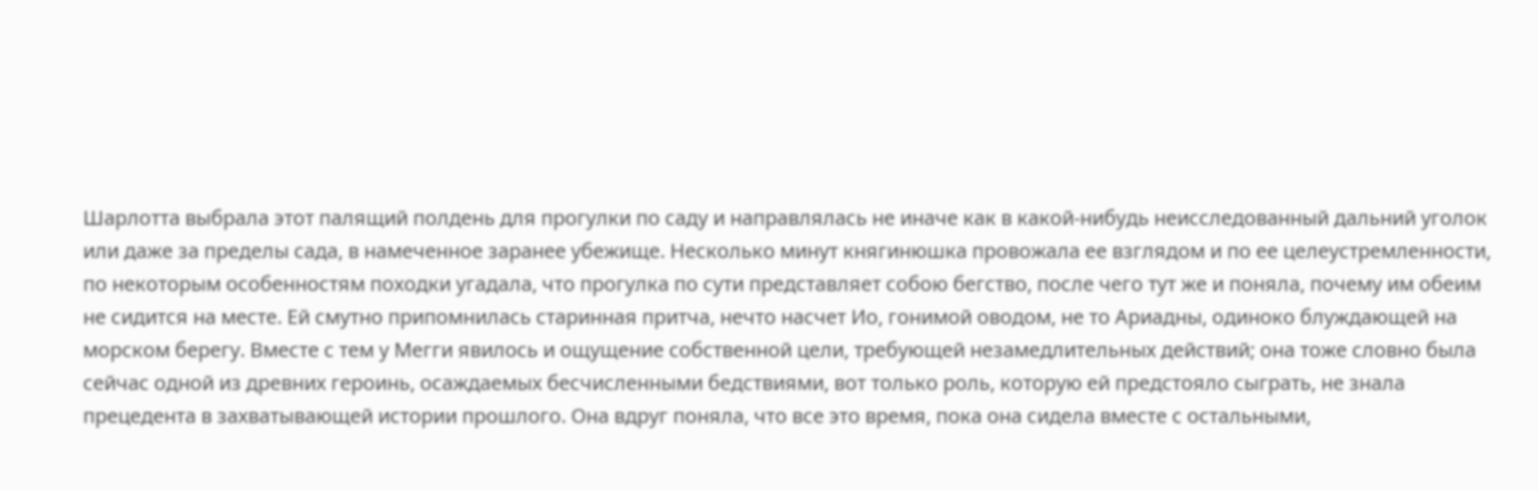Шарлотта выбрала этот палящий полдень для прогулки по саду и направлялась не иначе как в какой-нибудь неисследованный дальний уголок или даже за пределы сада, в намеченное заранее убежище. Несколько минут княгинюшка провожала ее взглядом и по ее целеустремленности, по некоторым особенностям походки угадала, что прогулка по сути представляет собою бегство, после чего тут же и поняла, почему им обеим не сидится на месте. Ей смутно припомнилась старинная притча, нечто насчет Ио, гонимой оводом, не то Ариадны, одиноко блуждающей на морском берегу. Вместе с тем у Мегги явилось и ощущение собственной цели, требующей незамедлительных действий; она тоже словно была сейчас одной из древних героинь, осаждаемых бесчисленными бедствиями, вот только роль, которую ей предстояло сыграть, не знала прецедента в захватывающей истории прошлого. Она вдруг поняла, что все это время, пока она сидела вместе с остальными,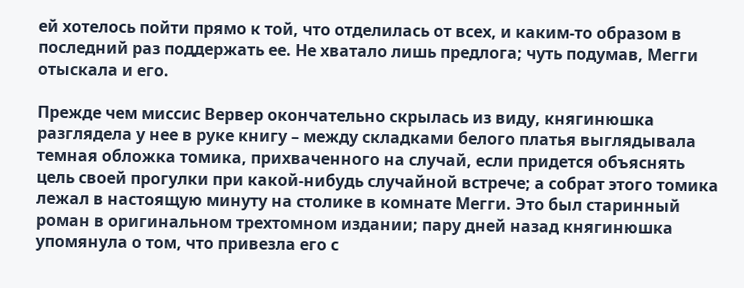ей хотелось пойти прямо к той, что отделилась от всех, и каким-то образом в последний раз поддержать ее. Не хватало лишь предлога; чуть подумав, Мегги отыскала и его.

Прежде чем миссис Вервер окончательно скрылась из виду, княгинюшка разглядела у нее в руке книгу – между складками белого платья выглядывала темная обложка томика, прихваченного на случай, если придется объяснять цель своей прогулки при какой-нибудь случайной встрече; а собрат этого томика лежал в настоящую минуту на столике в комнате Мегги. Это был старинный роман в оригинальном трехтомном издании; пару дней назад княгинюшка упомянула о том, что привезла его с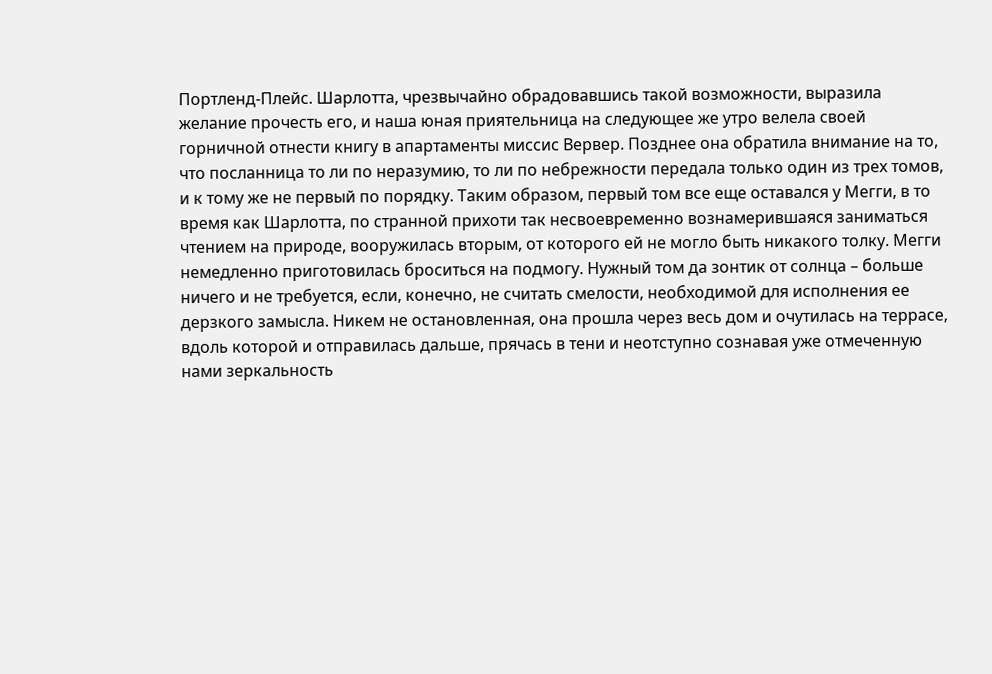Портленд-Плейс. Шарлотта, чрезвычайно обрадовавшись такой возможности, выразила желание прочесть его, и наша юная приятельница на следующее же утро велела своей горничной отнести книгу в апартаменты миссис Вервер. Позднее она обратила внимание на то, что посланница то ли по неразумию, то ли по небрежности передала только один из трех томов, и к тому же не первый по порядку. Таким образом, первый том все еще оставался у Мегги, в то время как Шарлотта, по странной прихоти так несвоевременно вознамерившаяся заниматься чтением на природе, вооружилась вторым, от которого ей не могло быть никакого толку. Мегги немедленно приготовилась броситься на подмогу. Нужный том да зонтик от солнца – больше ничего и не требуется, если, конечно, не считать смелости, необходимой для исполнения ее дерзкого замысла. Никем не остановленная, она прошла через весь дом и очутилась на террасе, вдоль которой и отправилась дальше, прячась в тени и неотступно сознавая уже отмеченную нами зеркальность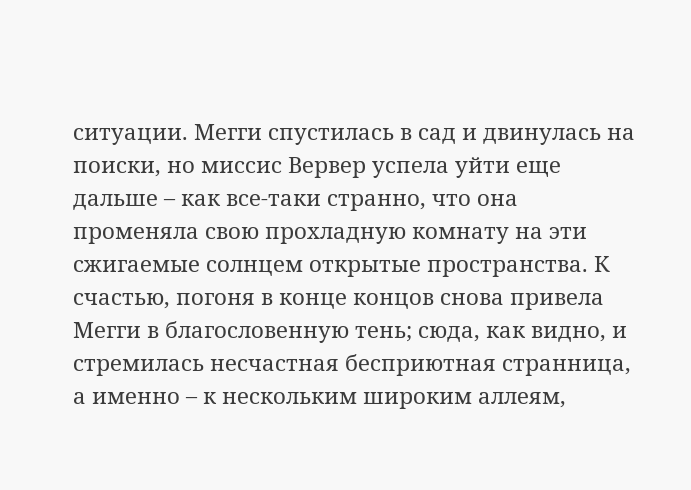ситуации. Мегги спустилась в сад и двинулась на поиски, но миссис Вервер успела уйти еще дальше – как все-таки странно, что она променяла свою прохладную комнату на эти сжигаемые солнцем открытые пространства. К счастью, погоня в конце концов снова привела Мегги в благословенную тень; сюда, как видно, и стремилась несчастная бесприютная странница, а именно – к нескольким широким аллеям,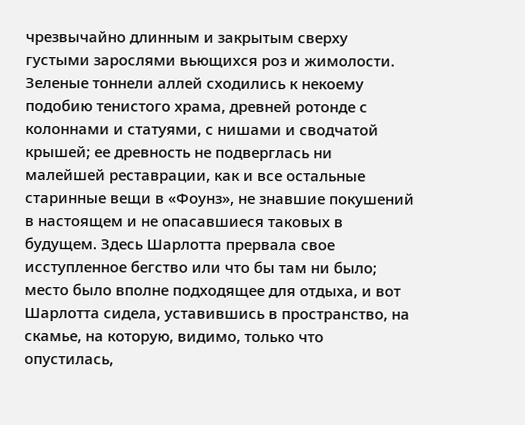чрезвычайно длинным и закрытым сверху густыми зарослями вьющихся роз и жимолости. Зеленые тоннели аллей сходились к некоему подобию тенистого храма, древней ротонде с колоннами и статуями, с нишами и сводчатой крышей; ее древность не подверглась ни малейшей реставрации, как и все остальные старинные вещи в «Фоунз», не знавшие покушений в настоящем и не опасавшиеся таковых в будущем. Здесь Шарлотта прервала свое исступленное бегство или что бы там ни было; место было вполне подходящее для отдыха, и вот Шарлотта сидела, уставившись в пространство, на скамье, на которую, видимо, только что опустилась,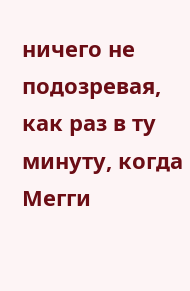ничего не подозревая, как раз в ту минуту, когда Мегги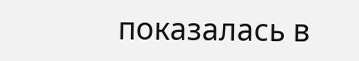показалась в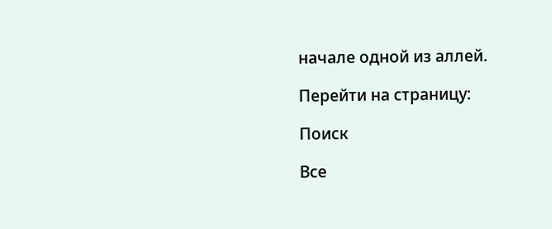начале одной из аллей.

Перейти на страницу:

Поиск

Все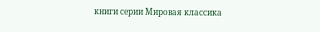книги серии Мировая классика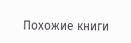Похожие книги